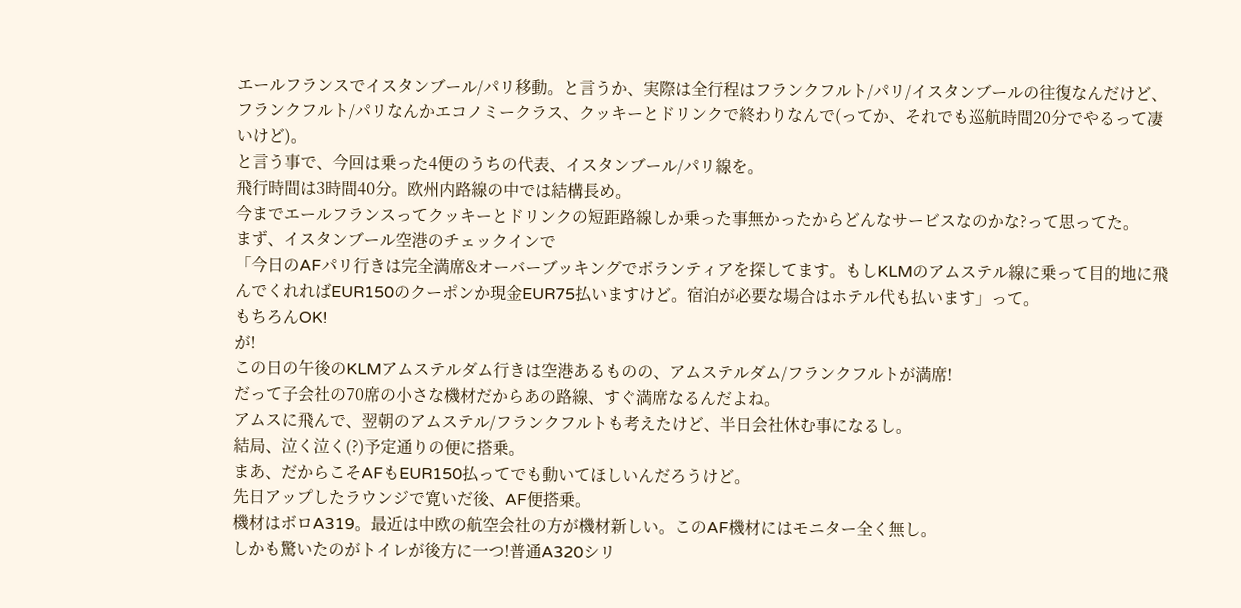エールフランスでイスタンブール/パリ移動。と言うか、実際は全行程はフランクフルト/パリ/イスタンブールの往復なんだけど、フランクフルト/パリなんかエコノミークラス、クッキーとドリンクで終わりなんで(ってか、それでも巡航時間20分でやるって凄いけど)。
と言う事で、今回は乗った4便のうちの代表、イスタンブール/パリ線を。
飛行時間は3時間40分。欧州内路線の中では結構長め。
今までエールフランスってクッキーとドリンクの短距路線しか乗った事無かったからどんなサービスなのかな?って思ってた。
まず、イスタンブール空港のチェックインで
「今日のAFパリ行きは完全満席&オーバーブッキングでボランティアを探してます。もしKLMのアムステル線に乗って目的地に飛んでくれればEUR150のクーポンか現金EUR75払いますけど。宿泊が必要な場合はホテル代も払います」って。
もちろんOK!
が!
この日の午後のKLMアムステルダム行きは空港あるものの、アムステルダム/フランクフルトが満席!
だって子会社の70席の小さな機材だからあの路線、すぐ満席なるんだよね。
アムスに飛んで、翌朝のアムステル/フランクフルトも考えたけど、半日会社休む事になるし。
結局、泣く泣く(?)予定通りの便に搭乗。
まあ、だからこそAFもEUR150払ってでも動いてほしいんだろうけど。
先日アップしたラウンジで寛いだ後、AF便搭乗。
機材はボロA319。最近は中欧の航空会社の方が機材新しい。このAF機材にはモニター全く無し。
しかも驚いたのがトイレが後方に一つ!普通A320シリ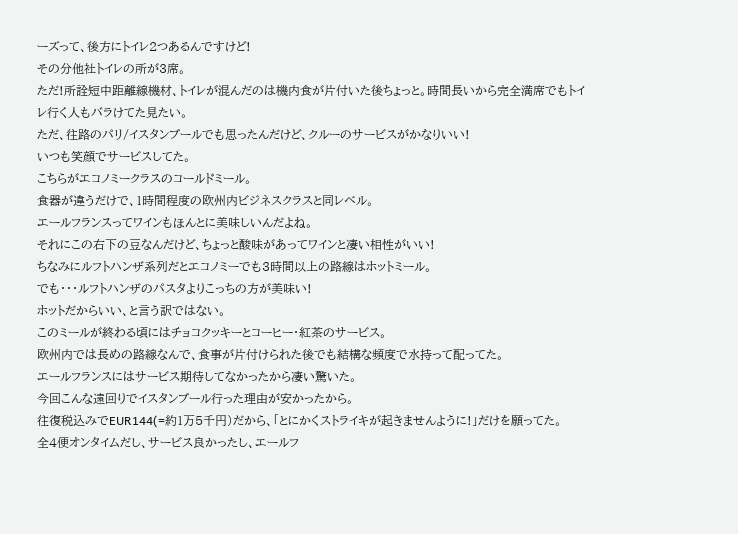ーズって、後方にトイレ2つあるんですけど!
その分他社トイレの所が3席。
ただ!所詮短中距離線機材、トイレが混んだのは機内食が片付いた後ちょっと。時間長いから完全満席でもトイレ行く人もバラけてた見たい。
ただ、往路のパリ/イスタンブールでも思ったんだけど、クルーのサービスがかなりいい!
いつも笑顔でサービスしてた。
こちらがエコノミークラスのコールドミール。
食器が違うだけで、1時間程度の欧州内ビジネスクラスと同レベル。
エールフランスってワインもほんとに美味しいんだよね。
それにこの右下の豆なんだけど、ちょっと酸味があってワインと凄い相性がいい!
ちなみにルフトハンザ系列だとエコノミーでも3時間以上の路線はホットミール。
でも・・・ルフトハンザのパスタよりこっちの方が美味い!
ホットだからいい、と言う訳ではない。
このミールが終わる頃にはチョコクッキーとコーヒー・紅茶のサービス。
欧州内では長めの路線なんで、食事が片付けられた後でも結構な頻度で水持って配ってた。
エールフランスにはサービス期待してなかったから凄い驚いた。
今回こんな遠回りでイスタンブール行った理由が安かったから。
往復税込みでEUR144(=約1万5千円)だから、「とにかくストライキが起きませんように!」だけを願ってた。
全4便オンタイムだし、サービス良かったし、エールフ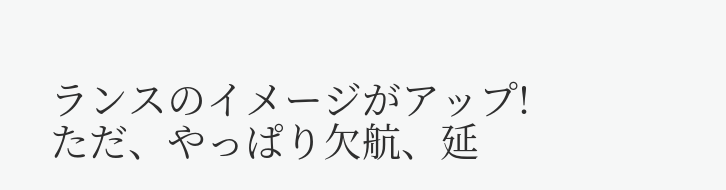ランスのイメージがアップ!
ただ、やっぱり欠航、延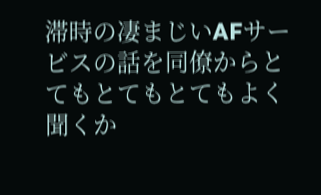滞時の凄まじいAFサービスの話を同僚からとてもとてもとてもよく聞くか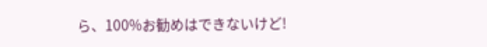ら、100%お勧めはできないけど!